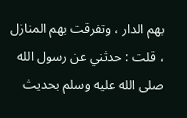بهم الدار ، وتفرقت بهم المنازل ، قلت : حدثني عن رسول الله صلى الله عليه وسلم بحديث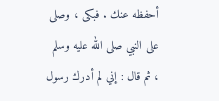أحفظه عنك . فبكى ، وصلى على النبي صلى الله عليه وسلم ، ثم قال : إني لم أدرك رسول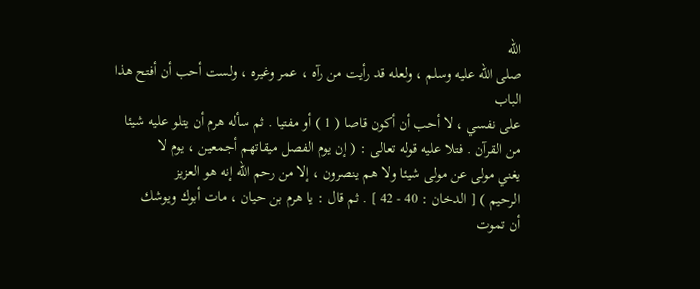الله
صلى الله عليه وسلم ، ولعله قد رأيت من رآه ، عمر وغيره ، ولست أحب أن أفتح هذا الباب
على نفسي ، لا أحب أن أكون قاصا ( 1 ) أو مفتيا . ثم سأله هرم أن يتلو عليه شيئا
من القرآن . فتلا عليه قوله تعالى : ( إن يوم الفصل ميقاتهم أجمعين ، يوم لا
يغني مولى عن مولى شيئا ولا هم ينصرون ، إلا من رحم الله إنه هو العزيز
الرحيم ) [ الدخان : 40 - 42 ] . ثم قال : يا هرم بن حيان ، مات أبوك ويوشك
أن تموت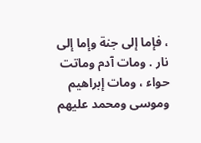، فإما إلى جنة وإما إلى نار . ومات آدم وماتت حواء ، ومات إبراهيم
وموسى ومحمد عليهم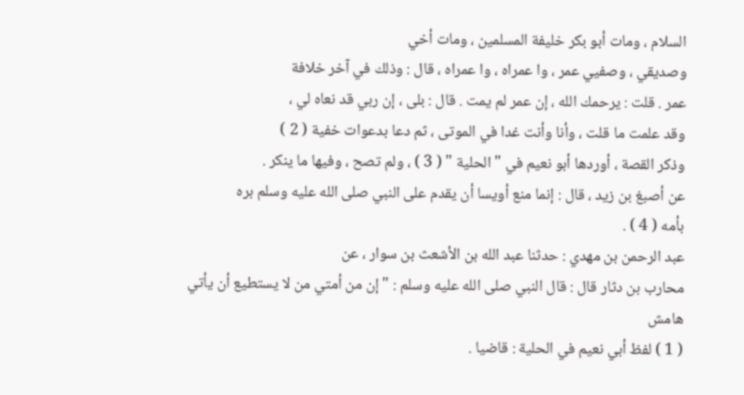السلام ، ومات أبو بكر خليفة المسلمين ، ومات أخي
وصديقي ، وصفيي عمر ، وا عمراه ، وا عمراه ، قال : وذلك في آخر خلافة
عمر . قلت : يرحمك الله ، إن عمر لم يمت . قال : بلى ، إن ربي قد نعاه لي ،
وقد علمت ما قلت ، وأنا وأنت غدا في الموتى ، ثم دعا بدعوات خفية ( 2 )
وذكر القصة ، أوردها أبو نعيم في " الحلية " ( 3 ) ، ولم تصح ، وفيها ما ينكر .
عن أصبغ بن زيد ، قال : إنما منع أويسا أن يقدم على النبي صلى الله عليه وسلم بره
بأمه ( 4 ) .
عبد الرحمن بن مهدي : حدثنا عبد الله بن الأشعث بن سوار ، عن
محارب بن دثار قال : قال النبي صلى الله عليه وسلم : " إن من أمتي من لا يستطيع أن يأتي
هامش
( 1 ) لفظ أبي نعيم في الحلية : قاضيا .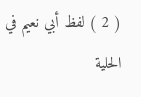( 2 ) لفظ أبي نعيم في الحلية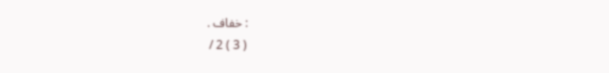: خفاف .
( 3 ) 2 /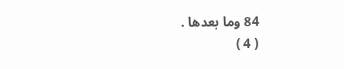84 وما بعدها .
( 4 )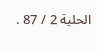الحلية 2 / 87 .